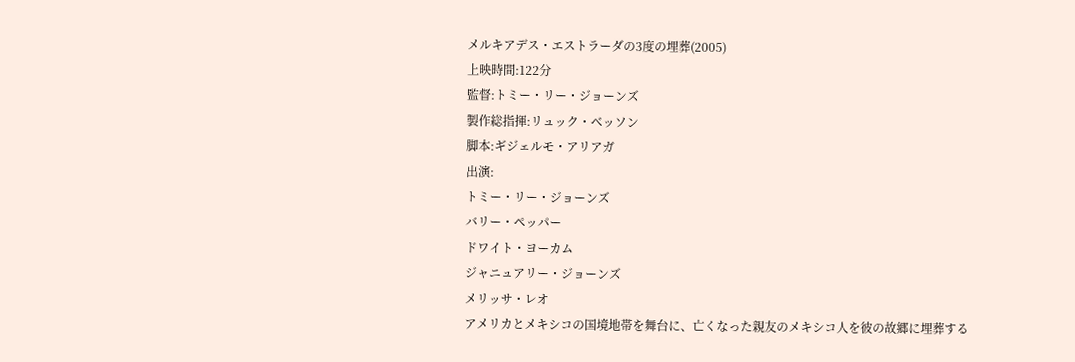メルキアデス・エストラーダの3度の埋葬(2005)
上映時間:122分
監督:トミー・リー・ジョーンズ
製作総指揮:リュック・ベッソン
脚本:ギジェルモ・アリアガ
出演:
トミー・リー・ジョーンズ
バリー・ペッパー
ドワイト・ヨーカム
ジャニュアリー・ジョーンズ
メリッサ・レオ
アメリカとメキシコの国境地帯を舞台に、亡くなった親友のメキシコ人を彼の故郷に埋葬する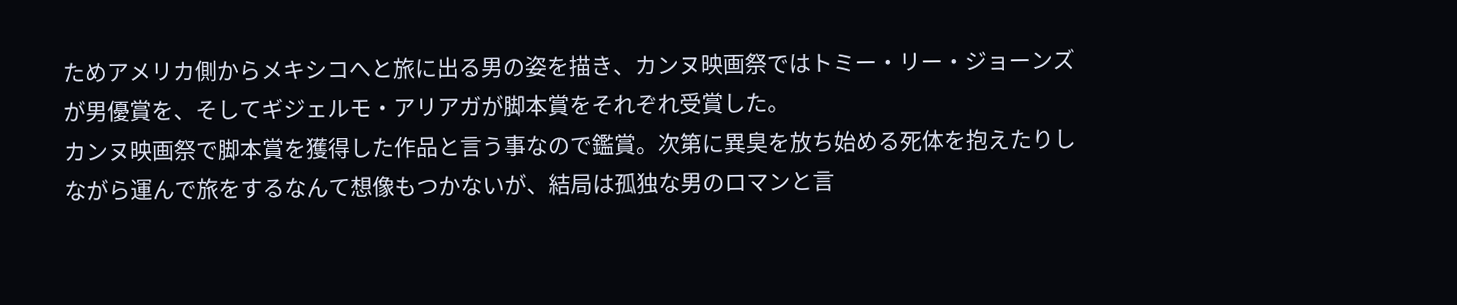ためアメリカ側からメキシコへと旅に出る男の姿を描き、カンヌ映画祭ではトミー・リー・ジョーンズが男優賞を、そしてギジェルモ・アリアガが脚本賞をそれぞれ受賞した。
カンヌ映画祭で脚本賞を獲得した作品と言う事なので鑑賞。次第に異臭を放ち始める死体を抱えたりしながら運んで旅をするなんて想像もつかないが、結局は孤独な男のロマンと言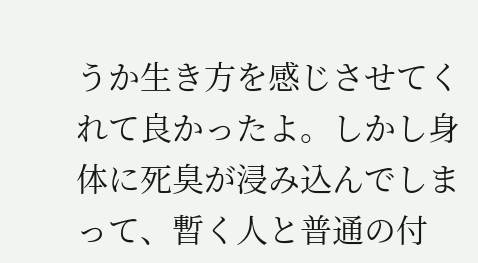うか生き方を感じさせてくれて良かったよ。しかし身体に死臭が浸み込んでしまって、暫く人と普通の付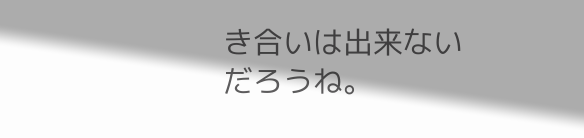き合いは出来ないだろうね。